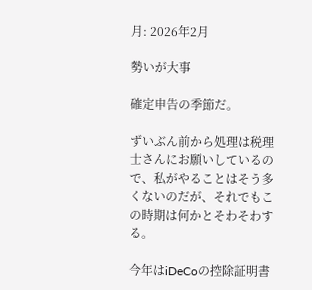月: 2026年2月

勢いが大事

確定申告の季節だ。

ずいぶん前から処理は税理士さんにお願いしているので、私がやることはそう多くないのだが、それでもこの時期は何かとそわそわする。

今年はiDeCoの控除証明書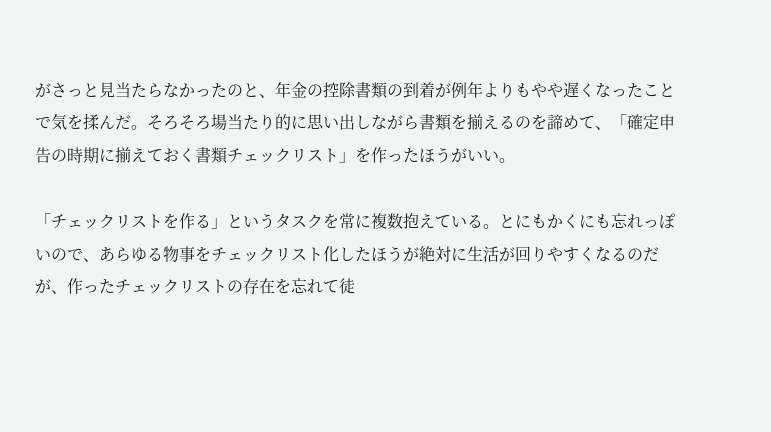がさっと見当たらなかったのと、年金の控除書類の到着が例年よりもやや遅くなったことで気を揉んだ。そろそろ場当たり的に思い出しながら書類を揃えるのを諦めて、「確定申告の時期に揃えておく書類チェックリスト」を作ったほうがいい。

「チェックリストを作る」というタスクを常に複数抱えている。とにもかくにも忘れっぽいので、あらゆる物事をチェックリスト化したほうが絶対に生活が回りやすくなるのだが、作ったチェックリストの存在を忘れて徒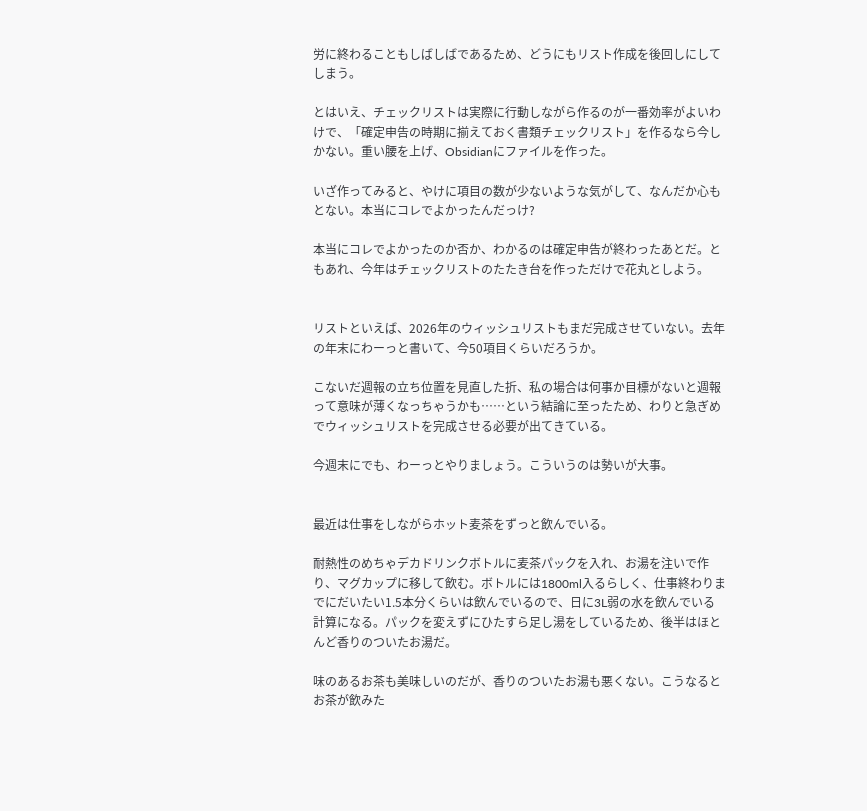労に終わることもしばしばであるため、どうにもリスト作成を後回しにしてしまう。

とはいえ、チェックリストは実際に行動しながら作るのが一番効率がよいわけで、「確定申告の時期に揃えておく書類チェックリスト」を作るなら今しかない。重い腰を上げ、Obsidianにファイルを作った。

いざ作ってみると、やけに項目の数が少ないような気がして、なんだか心もとない。本当にコレでよかったんだっけ?

本当にコレでよかったのか否か、わかるのは確定申告が終わったあとだ。ともあれ、今年はチェックリストのたたき台を作っただけで花丸としよう。


リストといえば、2026年のウィッシュリストもまだ完成させていない。去年の年末にわーっと書いて、今50項目くらいだろうか。

こないだ週報の立ち位置を見直した折、私の場合は何事か目標がないと週報って意味が薄くなっちゃうかも……という結論に至ったため、わりと急ぎめでウィッシュリストを完成させる必要が出てきている。

今週末にでも、わーっとやりましょう。こういうのは勢いが大事。


最近は仕事をしながらホット麦茶をずっと飲んでいる。

耐熱性のめちゃデカドリンクボトルに麦茶パックを入れ、お湯を注いで作り、マグカップに移して飲む。ボトルには1800ml入るらしく、仕事終わりまでにだいたい1.5本分くらいは飲んでいるので、日に3L弱の水を飲んでいる計算になる。パックを変えずにひたすら足し湯をしているため、後半はほとんど香りのついたお湯だ。

味のあるお茶も美味しいのだが、香りのついたお湯も悪くない。こうなるとお茶が飲みた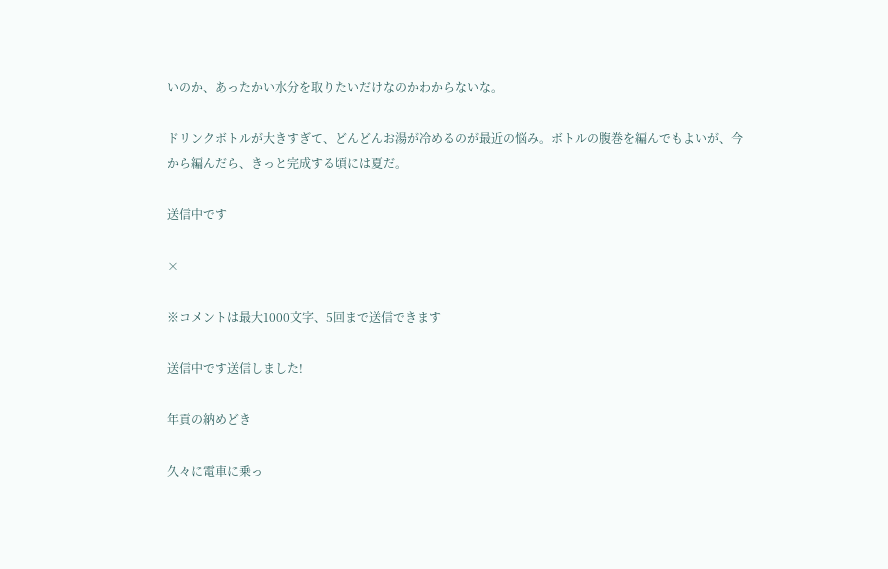いのか、あったかい水分を取りたいだけなのかわからないな。

ドリンクボトルが大きすぎて、どんどんお湯が冷めるのが最近の悩み。ボトルの腹巻を編んでもよいが、今から編んだら、きっと完成する頃には夏だ。

送信中です

×

※コメントは最大1000文字、5回まで送信できます

送信中です送信しました!

年貢の納めどき

久々に電車に乗っ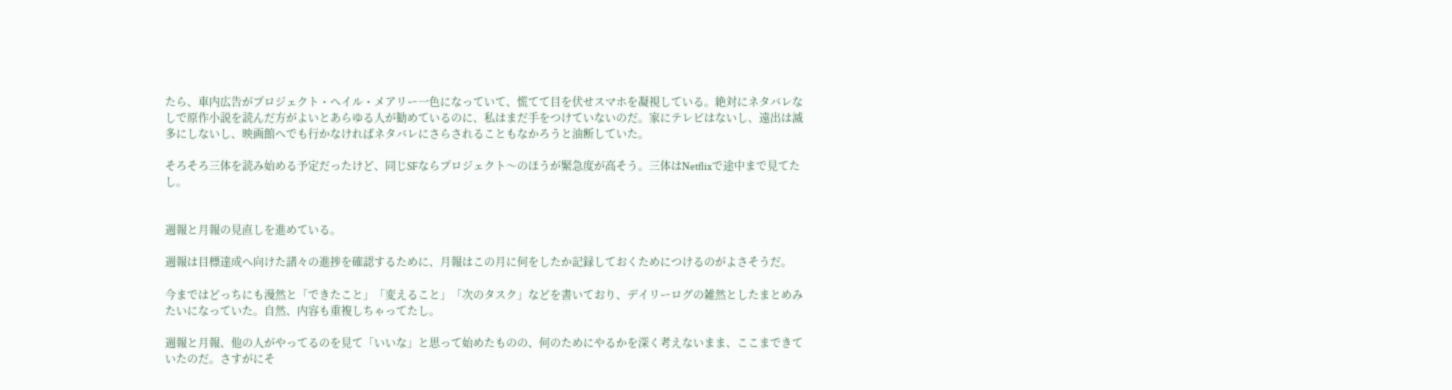たら、車内広告がプロジェクト・ヘイル・メアリー一色になっていて、慌てて目を伏せスマホを凝視している。絶対にネタバレなしで原作小説を読んだ方がよいとあらゆる人が勧めているのに、私はまだ手をつけていないのだ。家にテレビはないし、遠出は滅多にしないし、映画館へでも行かなければネタバレにさらされることもなかろうと油断していた。

そろそろ三体を読み始める予定だったけど、同じSFならプロジェクト〜のほうが緊急度が高そう。三体はNetflixで途中まで見てたし。


週報と月報の見直しを進めている。

週報は目標達成へ向けた諸々の進捗を確認するために、月報はこの月に何をしたか記録しておくためにつけるのがよさそうだ。

今まではどっちにも漫然と「できたこと」「変えること」「次のタスク」などを書いており、デイリーログの雑然としたまとめみたいになっていた。自然、内容も重複しちゃってたし。

週報と月報、他の人がやってるのを見て「いいな」と思って始めたものの、何のためにやるかを深く考えないまま、ここまできていたのだ。さすがにそ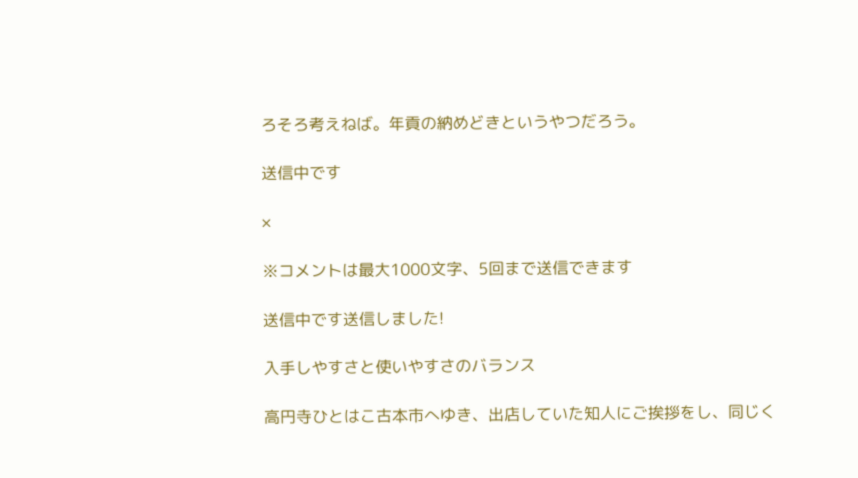ろそろ考えねば。年貢の納めどきというやつだろう。

送信中です

×

※コメントは最大1000文字、5回まで送信できます

送信中です送信しました!

入手しやすさと使いやすさのバランス

高円寺ひとはこ古本市へゆき、出店していた知人にご挨拶をし、同じく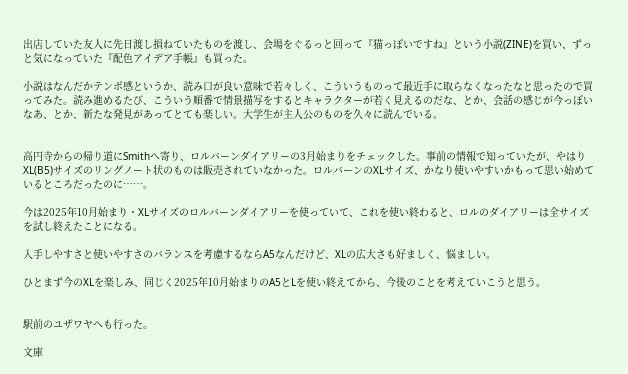出店していた友人に先日渡し損ねていたものを渡し、会場をぐるっと回って『猫っぽいですね』という小説(ZINE)を買い、ずっと気になっていた『配色アイデア手帳』も買った。

小説はなんだかテンポ感というか、読み口が良い意味で若々しく、こういうものって最近手に取らなくなったなと思ったので買ってみた。読み進めるたび、こういう順番で情景描写をするとキャラクターが若く見えるのだな、とか、会話の感じが今っぽいなあ、とか、新たな発見があってとても楽しい。大学生が主人公のものを久々に読んでいる。


高円寺からの帰り道にSmithへ寄り、ロルバーンダイアリーの3月始まりをチェックした。事前の情報で知っていたが、やはりXL(B5)サイズのリングノート状のものは販売されていなかった。ロルバーンのXLサイズ、かなり使いやすいかもって思い始めているところだったのに……。

今は2025年10月始まり・XLサイズのロルバーンダイアリーを使っていて、これを使い終わると、ロルのダイアリーは全サイズを試し終えたことになる。

入手しやすさと使いやすさのバランスを考慮するならA5なんだけど、XLの広大さも好ましく、悩ましい。

ひとまず今のXLを楽しみ、同じく2025年10月始まりのA5とLを使い終えてから、今後のことを考えていこうと思う。


駅前のユザワヤへも行った。

文庫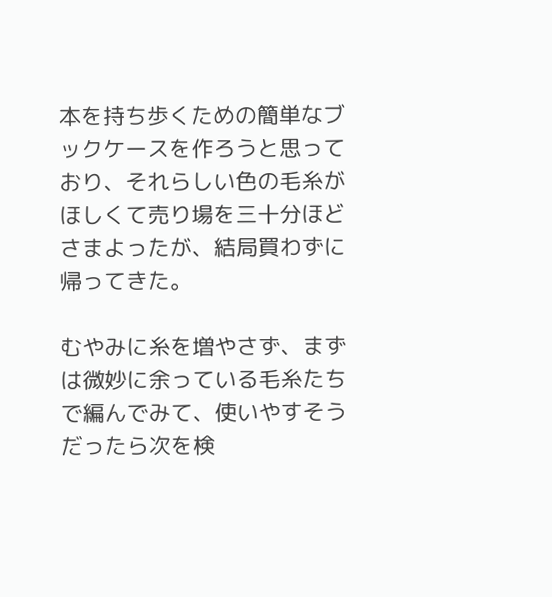本を持ち歩くための簡単なブックケースを作ろうと思っており、それらしい色の毛糸がほしくて売り場を三十分ほどさまよったが、結局買わずに帰ってきた。

むやみに糸を増やさず、まずは微妙に余っている毛糸たちで編んでみて、使いやすそうだったら次を検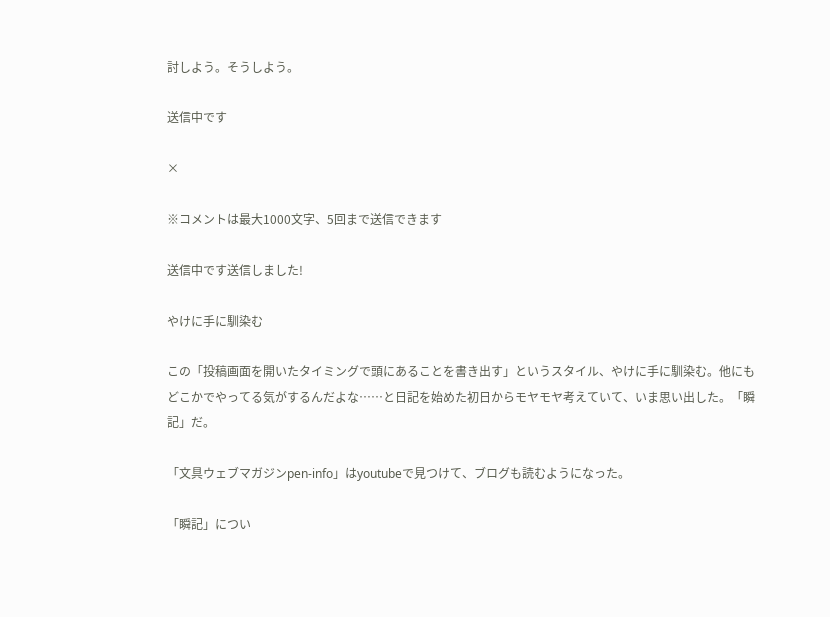討しよう。そうしよう。

送信中です

×

※コメントは最大1000文字、5回まで送信できます

送信中です送信しました!

やけに手に馴染む

この「投稿画面を開いたタイミングで頭にあることを書き出す」というスタイル、やけに手に馴染む。他にもどこかでやってる気がするんだよな……と日記を始めた初日からモヤモヤ考えていて、いま思い出した。「瞬記」だ。

「文具ウェブマガジンpen-info」はyoutubeで見つけて、ブログも読むようになった。

「瞬記」につい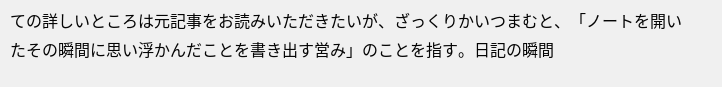ての詳しいところは元記事をお読みいただきたいが、ざっくりかいつまむと、「ノートを開いたその瞬間に思い浮かんだことを書き出す営み」のことを指す。日記の瞬間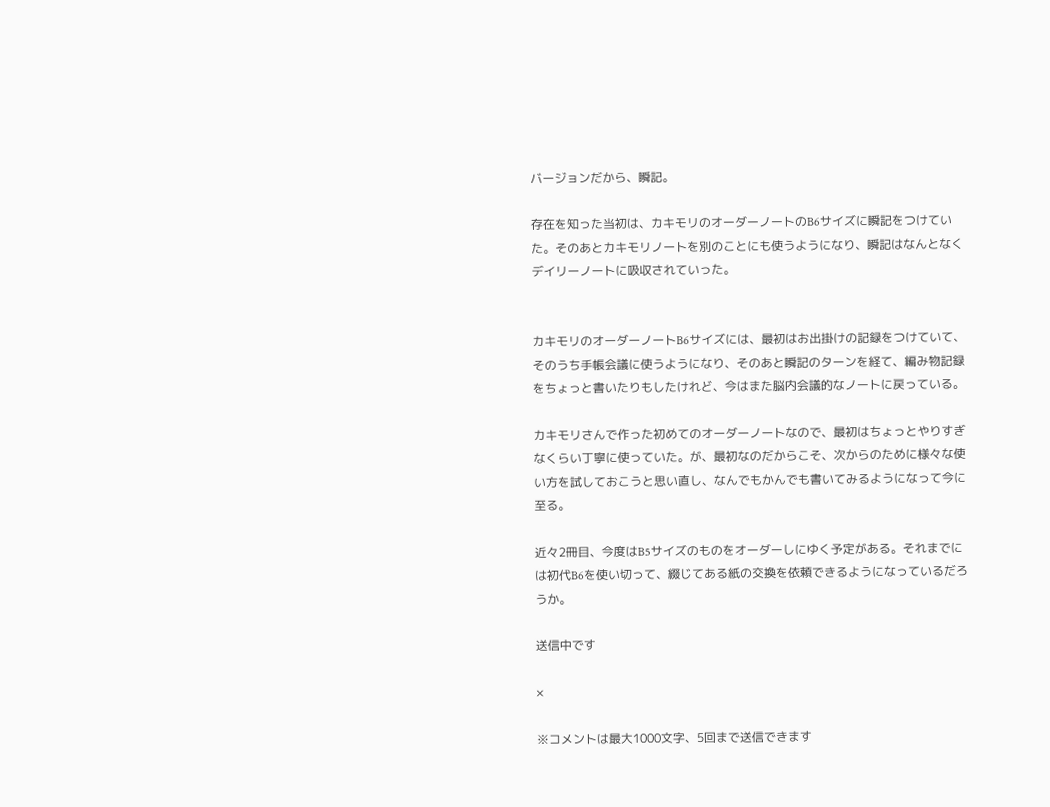バージョンだから、瞬記。

存在を知った当初は、カキモリのオーダーノートのB6サイズに瞬記をつけていた。そのあとカキモリノートを別のことにも使うようになり、瞬記はなんとなくデイリーノートに吸収されていった。


カキモリのオーダーノートB6サイズには、最初はお出掛けの記録をつけていて、そのうち手帳会議に使うようになり、そのあと瞬記のターンを経て、編み物記録をちょっと書いたりもしたけれど、今はまた脳内会議的なノートに戻っている。

カキモリさんで作った初めてのオーダーノートなので、最初はちょっとやりすぎなくらい丁寧に使っていた。が、最初なのだからこそ、次からのために様々な使い方を試しておこうと思い直し、なんでもかんでも書いてみるようになって今に至る。

近々2冊目、今度はB5サイズのものをオーダーしにゆく予定がある。それまでには初代B6を使い切って、綴じてある紙の交換を依頼できるようになっているだろうか。

送信中です

×

※コメントは最大1000文字、5回まで送信できます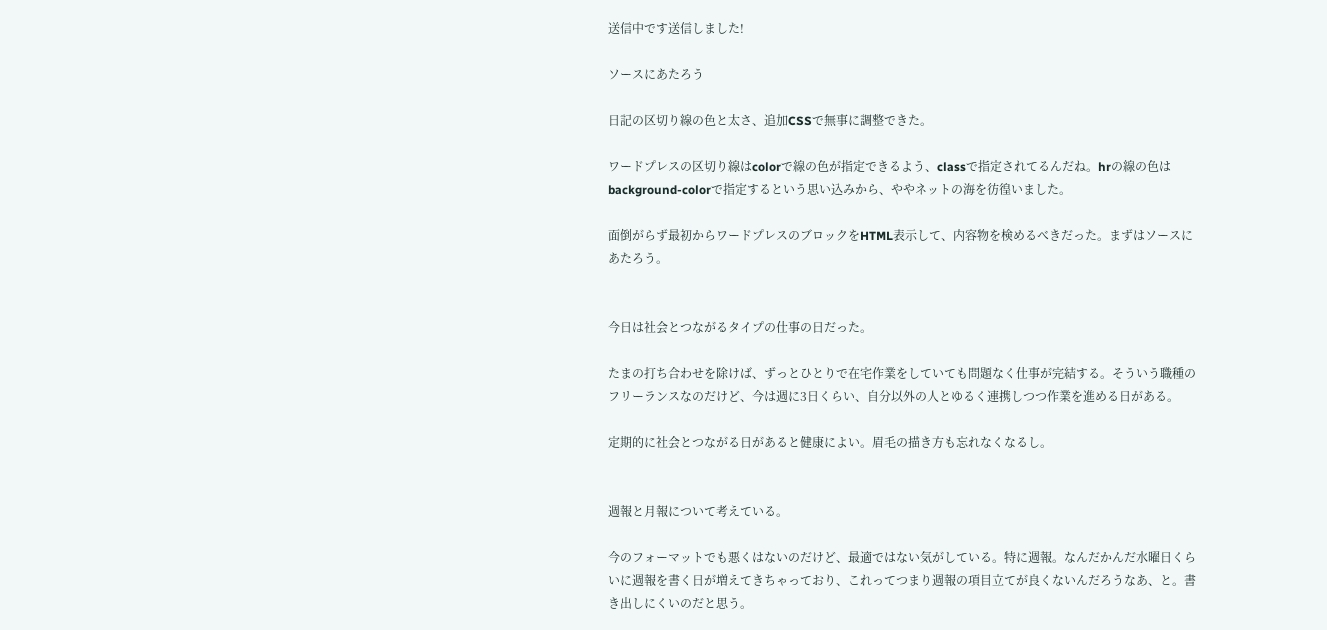送信中です送信しました!

ソースにあたろう

日記の区切り線の色と太さ、追加CSSで無事に調整できた。

ワードプレスの区切り線はcolorで線の色が指定できるよう、classで指定されてるんだね。hrの線の色はbackground-colorで指定するという思い込みから、ややネットの海を彷徨いました。

面倒がらず最初からワードプレスのブロックをHTML表示して、内容物を検めるべきだった。まずはソースにあたろう。


今日は社会とつながるタイプの仕事の日だった。

たまの打ち合わせを除けば、ずっとひとりで在宅作業をしていても問題なく仕事が完結する。そういう職種のフリーランスなのだけど、今は週に3日くらい、自分以外の人とゆるく連携しつつ作業を進める日がある。

定期的に社会とつながる日があると健康によい。眉毛の描き方も忘れなくなるし。


週報と月報について考えている。

今のフォーマットでも悪くはないのだけど、最適ではない気がしている。特に週報。なんだかんだ水曜日くらいに週報を書く日が増えてきちゃっており、これってつまり週報の項目立てが良くないんだろうなあ、と。書き出しにくいのだと思う。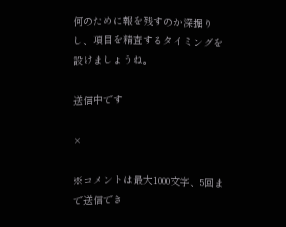何のために報を残すのか深掘りし、項目を精査するタイミングを設けましょうね。

送信中です

×

※コメントは最大1000文字、5回まで送信でき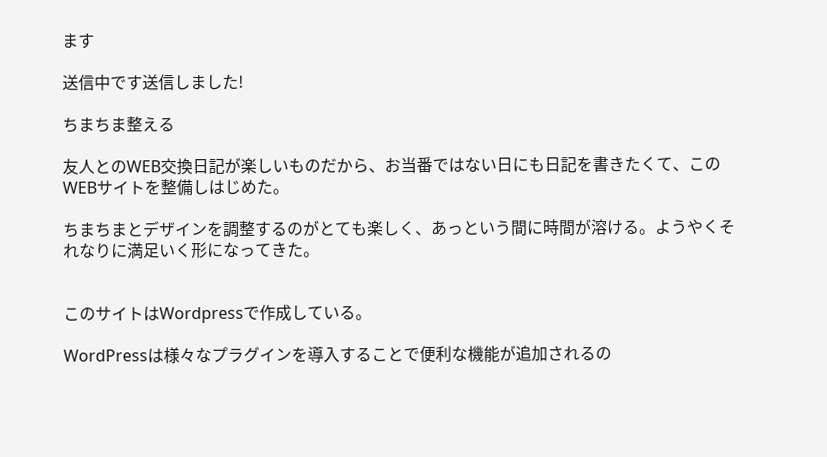ます

送信中です送信しました!

ちまちま整える

友人とのWEB交換日記が楽しいものだから、お当番ではない日にも日記を書きたくて、このWEBサイトを整備しはじめた。

ちまちまとデザインを調整するのがとても楽しく、あっという間に時間が溶ける。ようやくそれなりに満足いく形になってきた。


このサイトはWordpressで作成している。

WordPressは様々なプラグインを導入することで便利な機能が追加されるの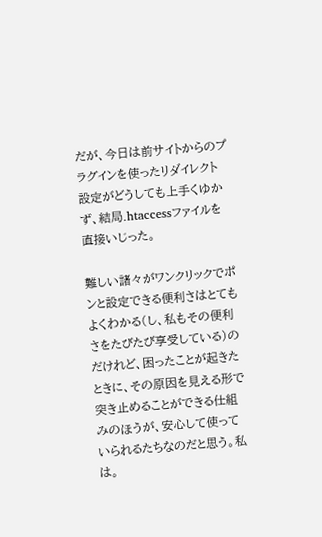だが、今日は前サイトからのプラグインを使ったリダイレクト設定がどうしても上手くゆかず、結局.htaccessファイルを直接いじった。

難しい諸々がワンクリックでポンと設定できる便利さはとてもよくわかる(し、私もその便利さをたびたび享受している)のだけれど、困ったことが起きたときに、その原因を見える形で突き止めることができる仕組みのほうが、安心して使っていられるたちなのだと思う。私は。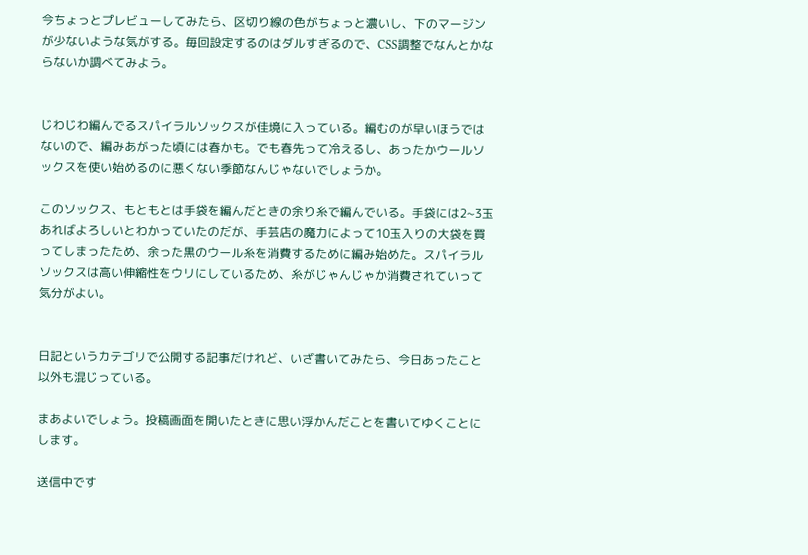今ちょっとプレビューしてみたら、区切り線の色がちょっと濃いし、下のマージンが少ないような気がする。毎回設定するのはダルすぎるので、CSS調整でなんとかならないか調べてみよう。


じわじわ編んでるスパイラルソックスが佳境に入っている。編むのが早いほうではないので、編みあがった頃には春かも。でも春先って冷えるし、あったかウールソックスを使い始めるのに悪くない季節なんじゃないでしょうか。

このソックス、もともとは手袋を編んだときの余り糸で編んでいる。手袋には2~3玉あればよろしいとわかっていたのだが、手芸店の魔力によって10玉入りの大袋を買ってしまったため、余った黒のウール糸を消費するために編み始めた。スパイラルソックスは高い伸縮性をウリにしているため、糸がじゃんじゃか消費されていって気分がよい。


日記というカテゴリで公開する記事だけれど、いざ書いてみたら、今日あったこと以外も混じっている。

まあよいでしょう。投稿画面を開いたときに思い浮かんだことを書いてゆくことにします。

送信中です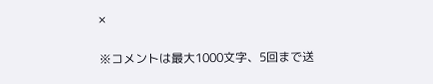×

※コメントは最大1000文字、5回まで送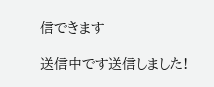信できます

送信中です送信しました!